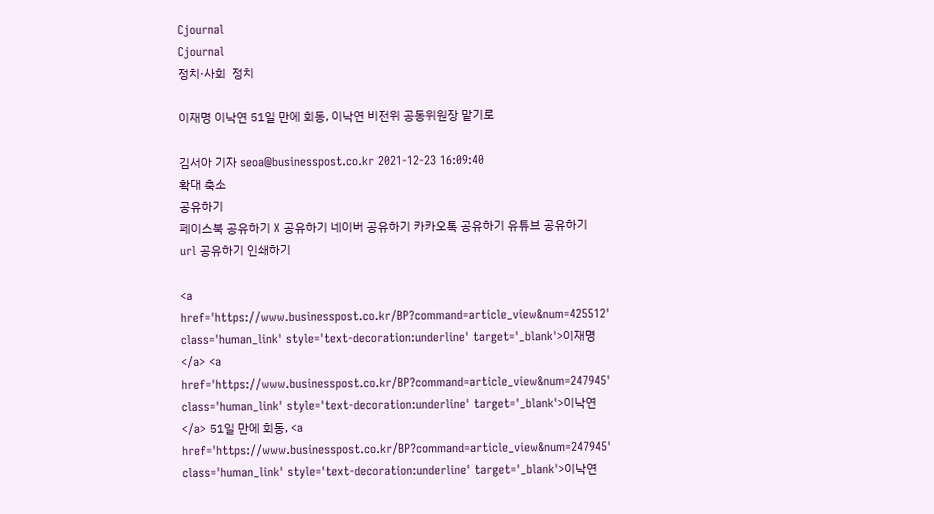Cjournal
Cjournal
정치·사회  정치

이재명 이낙연 51일 만에 회동, 이낙연 비전위 공동위원장 맡기로

김서아 기자 seoa@businesspost.co.kr 2021-12-23 16:09:40
확대 축소
공유하기
페이스북 공유하기 X 공유하기 네이버 공유하기 카카오톡 공유하기 유튜브 공유하기 url 공유하기 인쇄하기

<a href='https://www.businesspost.co.kr/BP?command=article_view&num=425512' class='human_link' style='text-decoration:underline' target='_blank'>이재명</a> <a href='https://www.businesspost.co.kr/BP?command=article_view&num=247945' class='human_link' style='text-decoration:underline' target='_blank'>이낙연</a> 51일 만에 회동, <a href='https://www.businesspost.co.kr/BP?command=article_view&num=247945' class='human_link' style='text-decoration:underline' target='_blank'>이낙연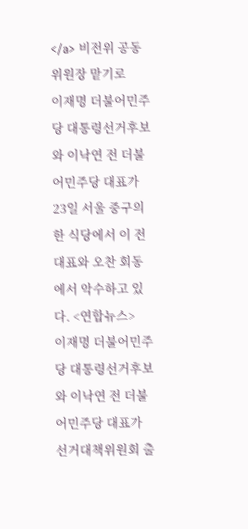</a> 비전위 공동위원장 맡기로
이재명 더불어민주당 대통령선거후보와 이낙연 전 더불어민주당 대표가 23일 서울 중구의 한 식당에서 이 전 대표와 오찬 회동에서 악수하고 있다. <연합뉴스>
이재명 더불어민주당 대통령선거후보와 이낙연 전 더불어민주당 대표가 선거대책위원회 출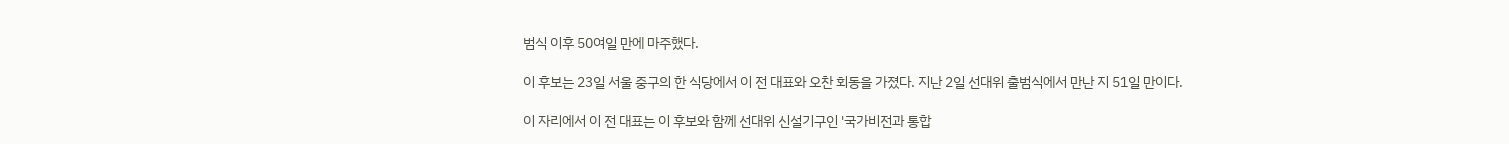범식 이후 50여일 만에 마주했다.

이 후보는 23일 서울 중구의 한 식당에서 이 전 대표와 오찬 회동을 가졌다. 지난 2일 선대위 출범식에서 만난 지 51일 만이다.

이 자리에서 이 전 대표는 이 후보와 함께 선대위 신설기구인 '국가비전과 통합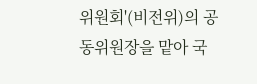위원회'(비전위)의 공동위원장을 맡아 국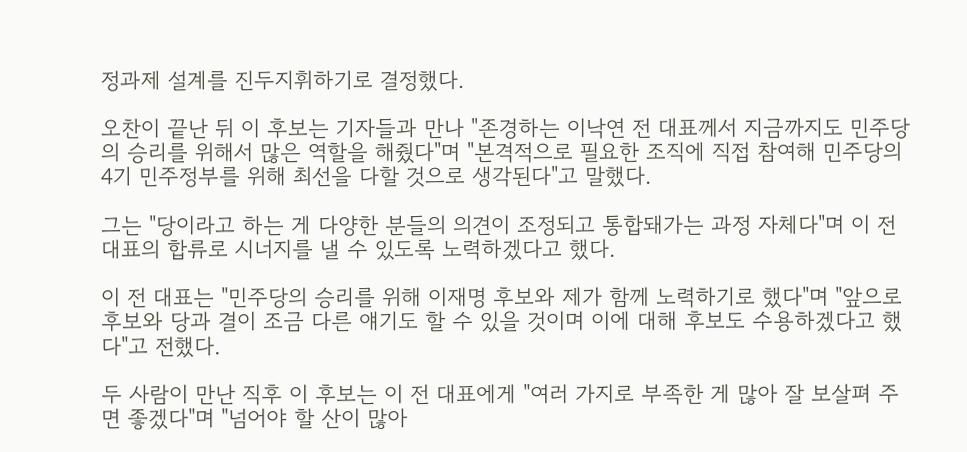정과제 설계를 진두지휘하기로 결정했다.

오찬이 끝난 뒤 이 후보는 기자들과 만나 "존경하는 이낙연 전 대표께서 지금까지도 민주당의 승리를 위해서 많은 역할을 해줬다"며 "본격적으로 필요한 조직에 직접 참여해 민주당의 4기 민주정부를 위해 최선을 다할 것으로 생각된다"고 말했다.

그는 "당이라고 하는 게 다양한 분들의 의견이 조정되고 통합돼가는 과정 자체다"며 이 전 대표의 합류로 시너지를 낼 수 있도록 노력하겠다고 했다.

이 전 대표는 "민주당의 승리를 위해 이재명 후보와 제가 함께 노력하기로 했다"며 "앞으로 후보와 당과 결이 조금 다른 얘기도 할 수 있을 것이며 이에 대해 후보도 수용하겠다고 했다"고 전했다.

두 사람이 만난 직후 이 후보는 이 전 대표에게 "여러 가지로 부족한 게 많아 잘 보살펴 주면 좋겠다"며 "넘어야 할 산이 많아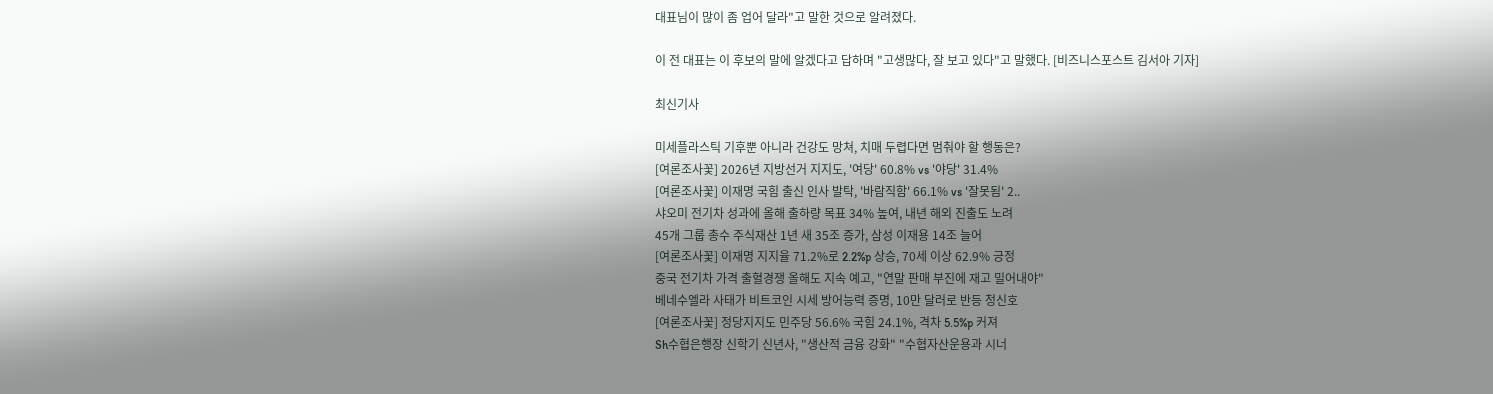대표님이 많이 좀 업어 달라"고 말한 것으로 알려졌다.

이 전 대표는 이 후보의 말에 알겠다고 답하며 "고생많다, 잘 보고 있다"고 말했다. [비즈니스포스트 김서아 기자]

최신기사

미세플라스틱 기후뿐 아니라 건강도 망쳐, 치매 두렵다면 멈춰야 할 행동은?
[여론조사꽃] 2026년 지방선거 지지도, '여당' 60.8% vs '야당' 31.4%
[여론조사꽃] 이재명 국힘 출신 인사 발탁, '바람직함' 66.1% vs '잘못됨' 2..
샤오미 전기차 성과에 올해 출하량 목표 34% 높여, 내년 해외 진출도 노려
45개 그룹 총수 주식재산 1년 새 35조 증가, 삼성 이재용 14조 늘어
[여론조사꽃] 이재명 지지율 71.2%로 2.2%p 상승, 70세 이상 62.9% 긍정
중국 전기차 가격 출혈경쟁 올해도 지속 예고, "연말 판매 부진에 재고 밀어내야"
베네수엘라 사태가 비트코인 시세 방어능력 증명, 10만 달러로 반등 청신호
[여론조사꽃] 정당지지도 민주당 56.6% 국힘 24.1%, 격차 5.5%p 커져
Sh수협은행장 신학기 신년사, "생산적 금융 강화" "수협자산운용과 시너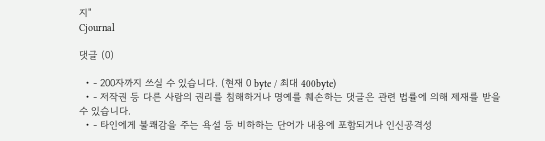지"
Cjournal

댓글 (0)

  • - 200자까지 쓰실 수 있습니다. (현재 0 byte / 최대 400byte)
  • - 저작권 등 다른 사람의 권리를 침해하거나 명예를 훼손하는 댓글은 관련 법률에 의해 제재를 받을 수 있습니다.
  • - 타인에게 불쾌감을 주는 욕설 등 비하하는 단어가 내용에 포함되거나 인신공격성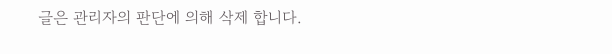글은 관리자의 판단에 의해 삭제 합니다.